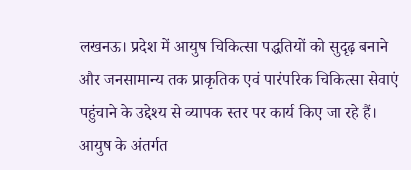लखनऊ। प्रदेश में आयुष चिकित्सा पद्धतियों को सुदृढ़ बनाने और जनसामान्य तक प्राकृतिक एवं पारंपरिक चिकित्सा सेवाएं पहुंचाने के उद्देश्य से व्यापक स्तर पर कार्य किए जा रहे हैं। आयुष के अंतर्गत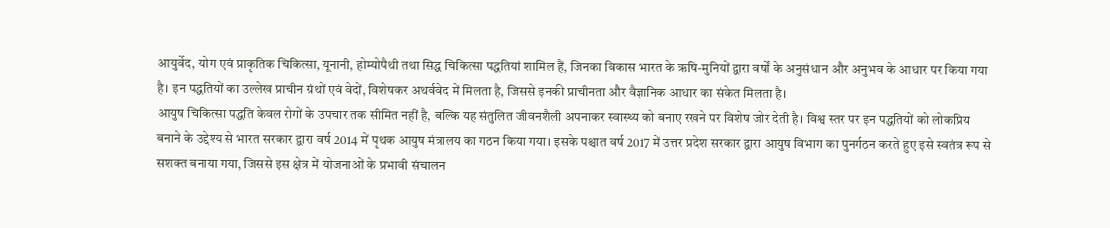आयुर्वेद, योग एवं प्राकृतिक चिकित्सा, यूनानी, होम्योपैथी तथा सिद्ध चिकित्सा पद्धतियां शामिल हैं, जिनका विकास भारत के ऋषि-मुनियों द्वारा वर्षों के अनुसंधान और अनुभव के आधार पर किया गया है। इन पद्धतियों का उल्लेख प्राचीन ग्रंथों एवं वेदों, विशेषकर अथर्ववेद में मिलता है, जिससे इनकी प्राचीनता और वैज्ञानिक आधार का संकेत मिलता है।
आयुष चिकित्सा पद्धति केवल रोगों के उपचार तक सीमित नहीं है, बल्कि यह संतुलित जीवनशैली अपनाकर स्वास्थ्य को बनाए रखने पर विशेष जोर देती है। विश्व स्तर पर इन पद्धतियों को लोकप्रिय बनाने के उद्देश्य से भारत सरकार द्वारा वर्ष 2014 में पृथक आयुष मंत्रालय का गठन किया गया। इसके पश्चात वर्ष 2017 में उत्तर प्रदेश सरकार द्वारा आयुष विभाग का पुनर्गठन करते हुए इसे स्वतंत्र रूप से सशक्त बनाया गया, जिससे इस क्षेत्र में योजनाओं के प्रभावी संचालन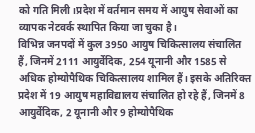को गति मिली।प्रदेश में वर्तमान समय में आयुष सेवाओं का व्यापक नेटवर्क स्थापित किया जा चुका है।
विभिन्न जनपदों में कुल 3950 आयुष चिकित्सालय संचालित हैं, जिनमें 2111 आयुर्वेदिक, 254 यूनानी और 1585 से अधिक होम्योपैथिक चिकित्सालय शामिल हैं। इसके अतिरिक्त प्रदेश में 19 आयुष महाविद्यालय संचालित हो रहे हैं, जिनमें 8 आयुर्वेदिक, 2 यूनानी और 9 होम्योपैथिक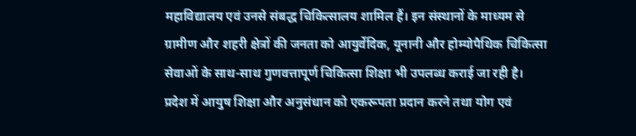महाविद्यालय एवं उनसे संबद्ध चिकित्सालय शामिल हैं। इन संस्थानों के माध्यम से ग्रामीण और शहरी क्षेत्रों की जनता को आयुर्वेदिक, यूनानी और होम्योपैथिक चिकित्सा सेवाओं के साथ-साथ गुणवत्तापूर्ण चिकित्सा शिक्षा भी उपलब्ध कराई जा रही है।
प्रदेश में आयुष शिक्षा और अनुसंधान को एकरूपता प्रदान करने तथा योग एवं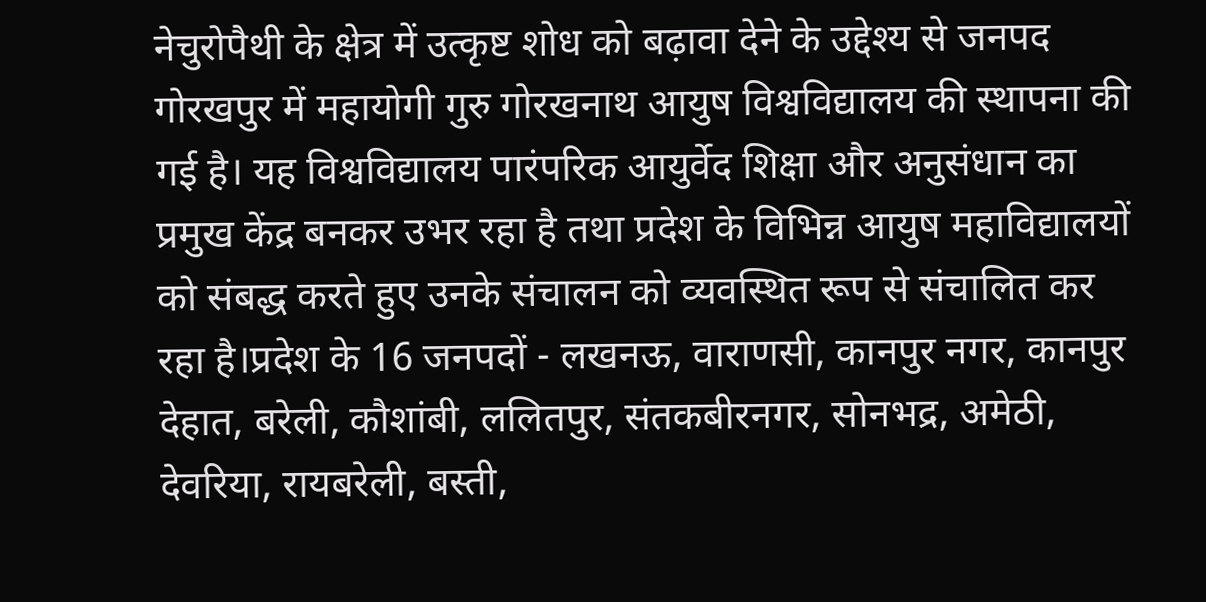नेचुरोपैथी के क्षेत्र में उत्कृष्ट शोध को बढ़ावा देने के उद्देश्य से जनपद गोरखपुर में महायोगी गुरु गोरखनाथ आयुष विश्वविद्यालय की स्थापना की गई है। यह विश्वविद्यालय पारंपरिक आयुर्वेद शिक्षा और अनुसंधान का प्रमुख केंद्र बनकर उभर रहा है तथा प्रदेश के विभिन्न आयुष महाविद्यालयों को संबद्ध करते हुए उनके संचालन को व्यवस्थित रूप से संचालित कर रहा है।प्रदेश के 16 जनपदों - लखनऊ, वाराणसी, कानपुर नगर, कानपुर देहात, बरेली, कौशांबी, ललितपुर, संतकबीरनगर, सोनभद्र, अमेठी, देवरिया, रायबरेली, बस्ती,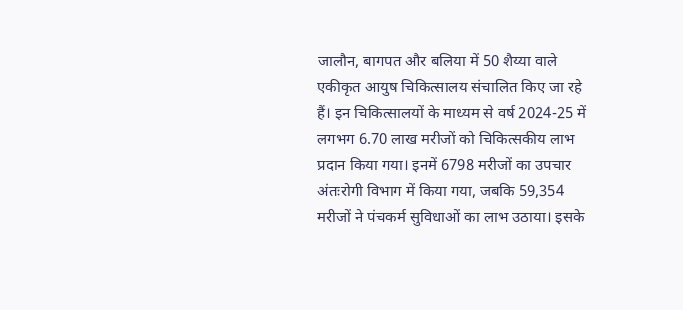जालौन, बागपत और बलिया में 50 शैय्या वाले एकीकृत आयुष चिकित्सालय संचालित किए जा रहे हैं। इन चिकित्सालयों के माध्यम से वर्ष 2024-25 में लगभग 6.70 लाख मरीजों को चिकित्सकीय लाभ प्रदान किया गया। इनमें 6798 मरीजों का उपचार अंतःरोगी विभाग में किया गया, जबकि 59,354 मरीजों ने पंचकर्म सुविधाओं का लाभ उठाया। इसके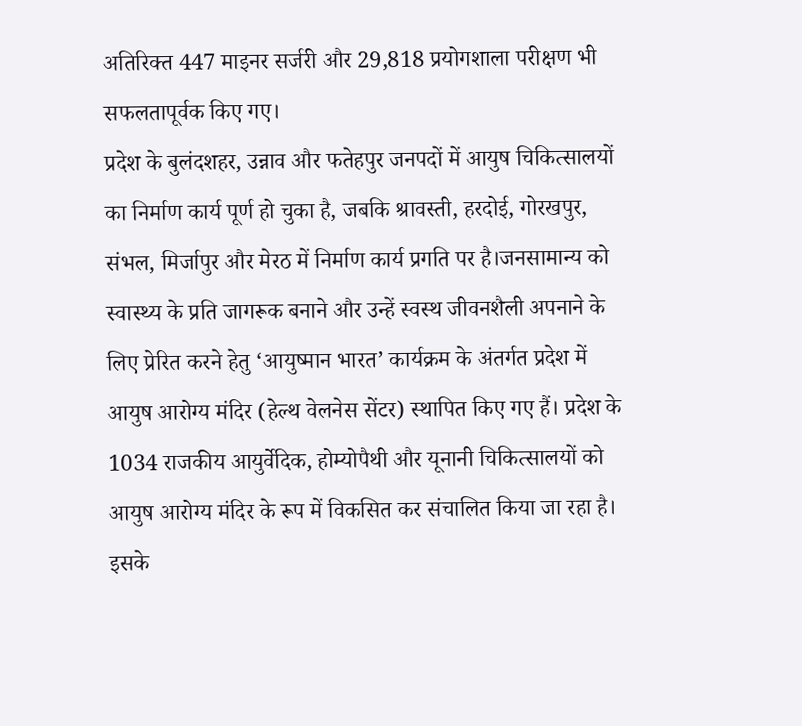अतिरिक्त 447 माइनर सर्जरी और 29,818 प्रयोगशाला परीक्षण भी सफलतापूर्वक किए गए।
प्रदेश के बुलंदशहर, उन्नाव और फतेहपुर जनपदों में आयुष चिकित्सालयों का निर्माण कार्य पूर्ण हो चुका है, जबकि श्रावस्ती, हरदोई, गोरखपुर, संभल, मिर्जापुर और मेरठ में निर्माण कार्य प्रगति पर है।जनसामान्य को स्वास्थ्य के प्रति जागरूक बनाने और उन्हें स्वस्थ जीवनशैली अपनाने के लिए प्रेरित करने हेतु ‘आयुष्मान भारत’ कार्यक्रम के अंतर्गत प्रदेश में आयुष आरोग्य मंदिर (हेल्थ वेलनेस सेंटर) स्थापित किए गए हैं। प्रदेश के 1034 राजकीय आयुर्वेदिक, होम्योपैथी और यूनानी चिकित्सालयों को आयुष आरोग्य मंदिर के रूप में विकसित कर संचालित किया जा रहा है।
इसके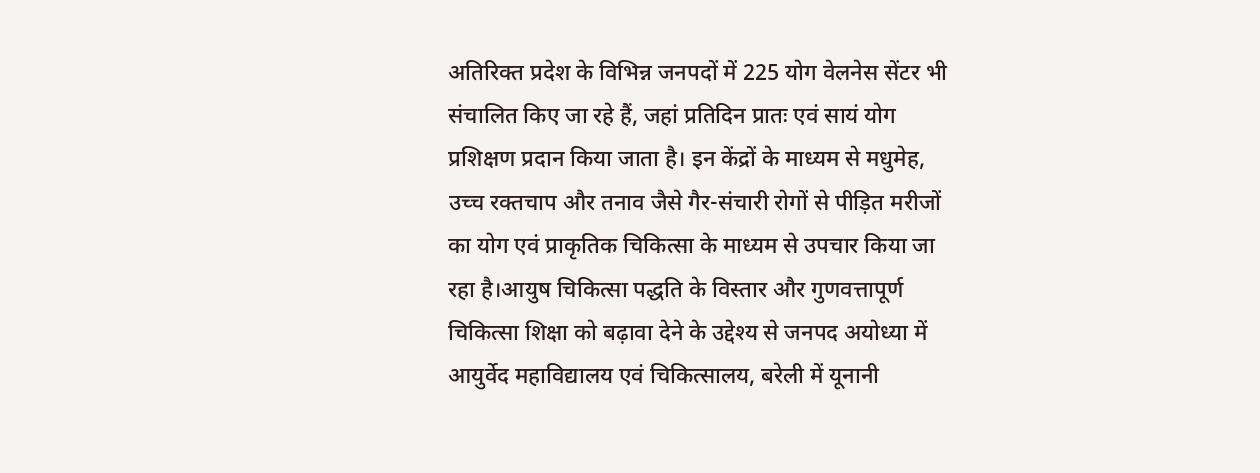अतिरिक्त प्रदेश के विभिन्न जनपदों में 225 योग वेलनेस सेंटर भी संचालित किए जा रहे हैं, जहां प्रतिदिन प्रातः एवं सायं योग प्रशिक्षण प्रदान किया जाता है। इन केंद्रों के माध्यम से मधुमेह, उच्च रक्तचाप और तनाव जैसे गैर-संचारी रोगों से पीड़ित मरीजों का योग एवं प्राकृतिक चिकित्सा के माध्यम से उपचार किया जा रहा है।आयुष चिकित्सा पद्धति के विस्तार और गुणवत्तापूर्ण चिकित्सा शिक्षा को बढ़ावा देने के उद्देश्य से जनपद अयोध्या में आयुर्वेद महाविद्यालय एवं चिकित्सालय, बरेली में यूनानी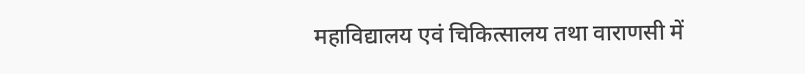महाविद्यालय एवं चिकित्सालय तथा वाराणसी में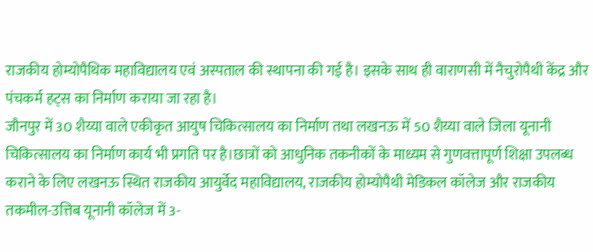राजकीय होम्योपैथिक महाविद्यालय एवं अस्पताल की स्थापना की गई है। इसके साथ ही वाराणसी में नैचुरोपैथी केंद्र और पंचकर्म हट्स का निर्माण कराया जा रहा है।
जौनपुर में 30 शैय्या वाले एकीकृत आयुष चिकित्सालय का निर्माण तथा लखनऊ में 50 शैय्या वाले जिला यूनानी चिकित्सालय का निर्माण कार्य भी प्रगति पर है।छात्रों को आधुनिक तकनीकों के माध्यम से गुणवत्तापूर्ण शिक्षा उपलब्ध कराने के लिए लखनऊ स्थित राजकीय आयुर्वेद महाविद्यालय, राजकीय होम्योपैथी मेडिकल कॉलेज और राजकीय तकमील-उत्तिब यूनानी कॉलेज में 3-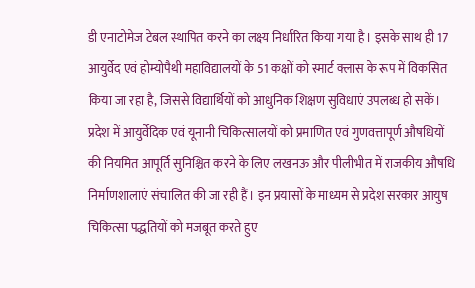डी एनाटोमेज टेबल स्थापित करने का लक्ष्य निर्धारित किया गया है। इसके साथ ही 17 आयुर्वेद एवं होम्योपैथी महाविद्यालयों के 51 कक्षों को स्मार्ट क्लास के रूप में विकसित किया जा रहा है, जिससे विद्यार्थियों को आधुनिक शिक्षण सुविधाएं उपलब्ध हो सकें।
प्रदेश में आयुर्वेदिक एवं यूनानी चिकित्सालयों को प्रमाणित एवं गुणवत्तापूर्ण औषधियों की नियमित आपूर्ति सुनिश्चित करने के लिए लखनऊ और पीलीभीत में राजकीय औषधि निर्माणशालाएं संचालित की जा रही हैं। इन प्रयासों के माध्यम से प्रदेश सरकार आयुष चिकित्सा पद्धतियों को मजबूत करते हुए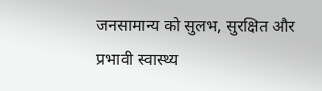जनसामान्य को सुलभ, सुरक्षित और प्रभावी स्वास्थ्य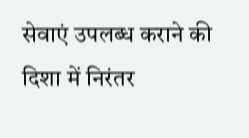सेवाएं उपलब्ध कराने की दिशा में निरंतर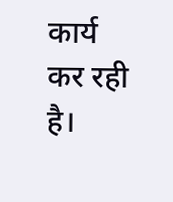कार्य कर रही है।